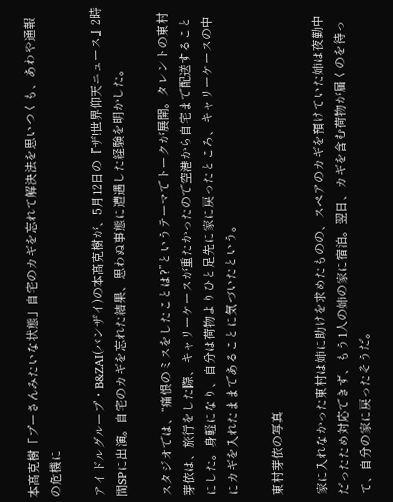本髙克樹「プーさんみたいな状態」自宅のカギを忘れて解決法を思いつくも、あわや通報の危機に

アイドルグループ・B&ZAI(バンザイ)の本髙克樹が、5月12日の『ザ!世界仰天ニュース』2時間SPに出演。自宅のカギを忘れた結果、思わぬ事態に遭遇した経験を明かした。

スタジオでは、“痛恨のミスをしたことは?”というテーマでトークが展開。タレントの東村芽依は、旅行をした際、キャリーケースが重たかったので空港から自宅まで配送することにした。身軽になり、自分は荷物よりひと足先に家に戻ったところ、キャリーケースの中にカギを入れたままであることに気づいたという。

東村芽依の写真

家に入れなかった東村は姉に助けを求めたものの、スペアのカギを預けていた姉は夜勤中だったため対応できず、もう1人の姉の家に宿泊。翌日、カギを含む荷物が届くのを待って、自分の家に戻ったそうだ。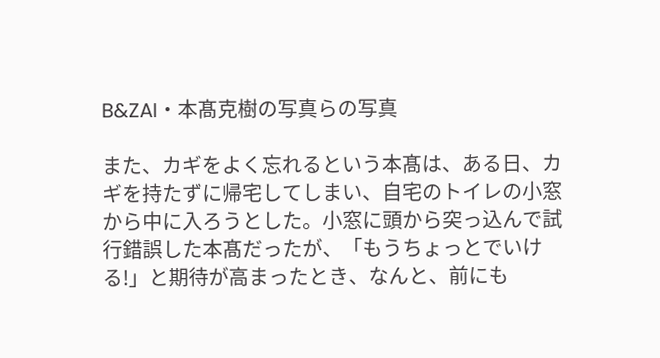B&ZAI・本髙克樹の写真らの写真

また、カギをよく忘れるという本髙は、ある日、カギを持たずに帰宅してしまい、自宅のトイレの小窓から中に入ろうとした。小窓に頭から突っ込んで試行錯誤した本髙だったが、「もうちょっとでいける!」と期待が高まったとき、なんと、前にも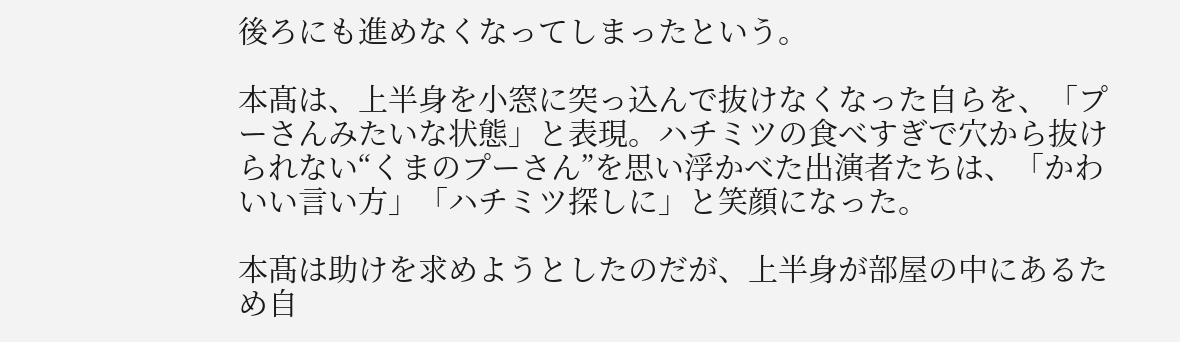後ろにも進めなくなってしまったという。

本髙は、上半身を小窓に突っ込んで抜けなくなった自らを、「プーさんみたいな状態」と表現。ハチミツの食べすぎで穴から抜けられない“くまのプーさん”を思い浮かべた出演者たちは、「かわいい言い方」「ハチミツ探しに」と笑顔になった。

本髙は助けを求めようとしたのだが、上半身が部屋の中にあるため自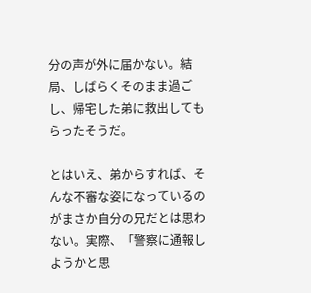分の声が外に届かない。結局、しばらくそのまま過ごし、帰宅した弟に救出してもらったそうだ。

とはいえ、弟からすれば、そんな不審な姿になっているのがまさか自分の兄だとは思わない。実際、「警察に通報しようかと思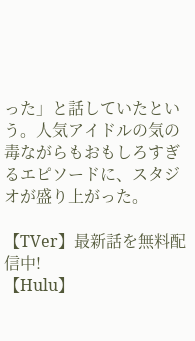った」と話していたという。人気アイドルの気の毒ながらもおもしろすぎるエピソードに、スタジオが盛り上がった。

【TVer】最新話を無料配信中!
【Hulu】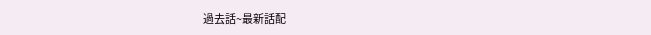過去話~最新話配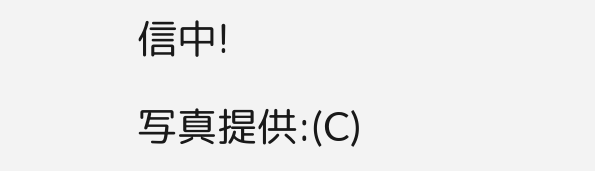信中!

写真提供:(C)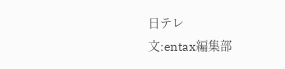日テレ
文:entax編集部